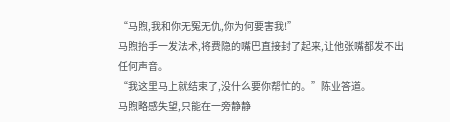“马煦,我和你无冤无仇,你为何要害我!”
马煦抬手一发法术,将费隐的嘴巴直接封了起来,让他张嘴都发不出任何声音。
“我这里马上就结束了,没什么要你帮忙的。”陈业答道。
马煦略感失望,只能在一旁静静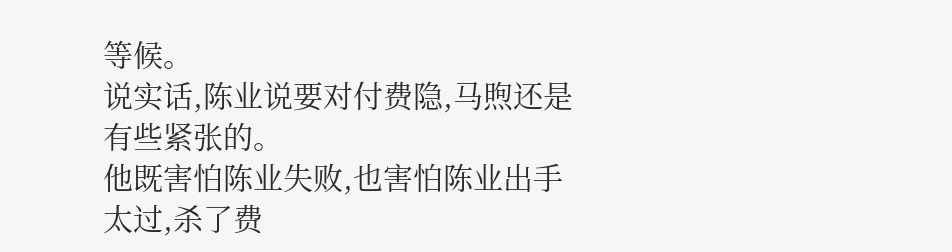等候。
说实话,陈业说要对付费隐,马煦还是有些紧张的。
他既害怕陈业失败,也害怕陈业出手太过,杀了费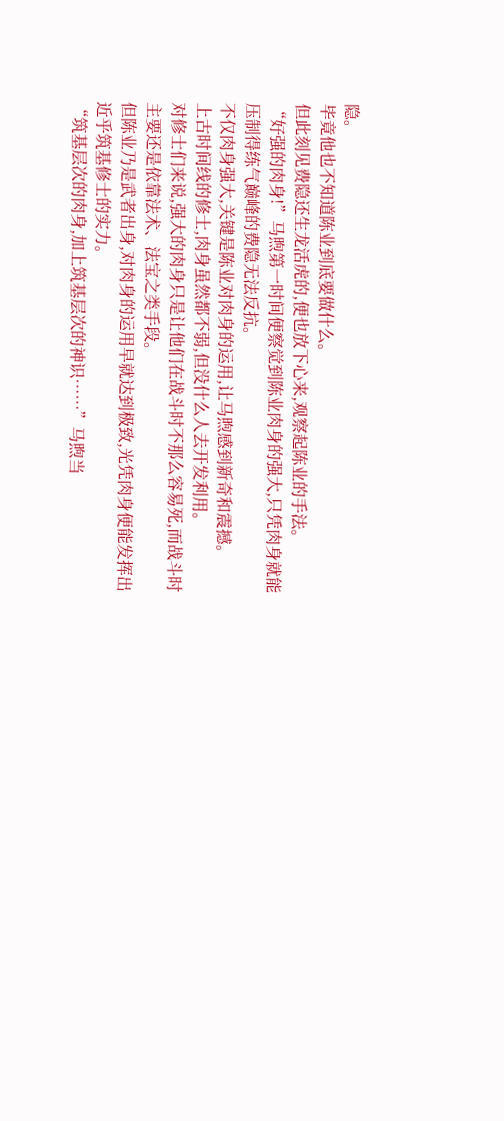隐。
毕竟他也不知道陈业到底要做什么。
但此刻见费隐还生龙活虎的,便也放下心来,观察起陈业的手法。
“好强的肉身!”马煦第一时间便察觉到陈业肉身的强大,只凭肉身就能压制得练气巅峰的费隐无法反抗。
不仅肉身强大,关键是陈业对肉身的运用,让马煦感到新奇和震撼。
上古时间线的修士,肉身虽然都不弱,但没什么人去开发利用。
对修士们来说,强大的肉身只是让他们在战斗时不那么容易死,而战斗时主要还是依靠法术、法宝之类手段。
但陈业乃是武者出身,对肉身的运用早就达到极致,光凭肉身便能发挥出近乎筑基修士的实力。
“筑基层次的肉身,加上筑基层次的神识……”马煦当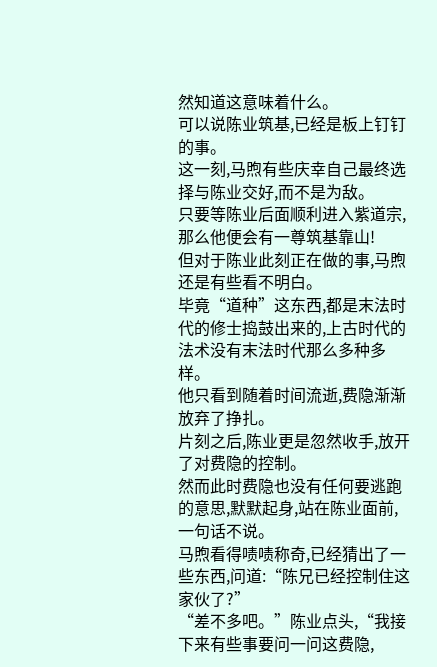然知道这意味着什么。
可以说陈业筑基,已经是板上钉钉的事。
这一刻,马煦有些庆幸自己最终选择与陈业交好,而不是为敌。
只要等陈业后面顺利进入紫道宗,那么他便会有一尊筑基靠山!
但对于陈业此刻正在做的事,马煦还是有些看不明白。
毕竟“道种”这东西,都是末法时代的修士捣鼓出来的,上古时代的法术没有末法时代那么多种多样。
他只看到随着时间流逝,费隐渐渐放弃了挣扎。
片刻之后,陈业更是忽然收手,放开了对费隐的控制。
然而此时费隐也没有任何要逃跑的意思,默默起身,站在陈业面前,一句话不说。
马煦看得啧啧称奇,已经猜出了一些东西,问道:“陈兄已经控制住这家伙了?”
“差不多吧。”陈业点头,“我接下来有些事要问一问这费隐,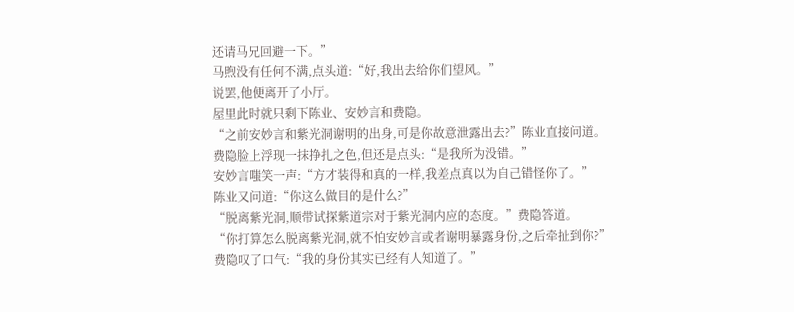还请马兄回避一下。”
马煦没有任何不满,点头道:“好,我出去给你们望风。”
说罢,他便离开了小厅。
屋里此时就只剩下陈业、安妙言和费隐。
“之前安妙言和紫光洞谢明的出身,可是你故意泄露出去?”陈业直接问道。
费隐脸上浮现一抹挣扎之色,但还是点头:“是我所为没错。”
安妙言嗤笑一声:“方才装得和真的一样,我差点真以为自己错怪你了。”
陈业又问道:“你这么做目的是什么?”
“脱离紫光洞,顺带试探紫道宗对于紫光洞内应的态度。”费隐答道。
“你打算怎么脱离紫光洞,就不怕安妙言或者谢明暴露身份,之后牵扯到你?”
费隐叹了口气:“我的身份其实已经有人知道了。”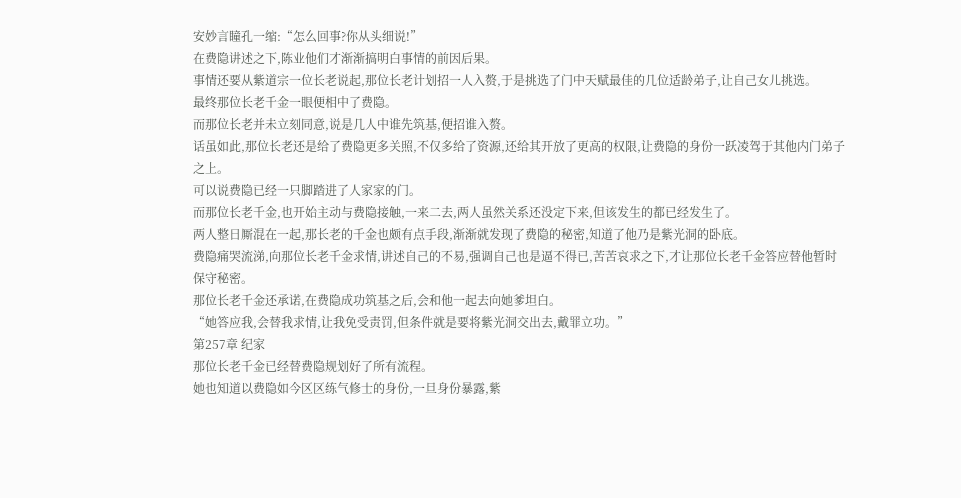安妙言瞳孔一缩:“怎么回事?你从头细说!”
在费隐讲述之下,陈业他们才渐渐搞明白事情的前因后果。
事情还要从紫道宗一位长老说起,那位长老计划招一人入赘,于是挑选了门中天赋最佳的几位适龄弟子,让自己女儿挑选。
最终那位长老千金一眼便相中了费隐。
而那位长老并未立刻同意,说是几人中谁先筑基,便招谁入赘。
话虽如此,那位长老还是给了费隐更多关照,不仅多给了资源,还给其开放了更高的权限,让费隐的身份一跃凌驾于其他内门弟子之上。
可以说费隐已经一只脚踏进了人家家的门。
而那位长老千金,也开始主动与费隐接触,一来二去,两人虽然关系还没定下来,但该发生的都已经发生了。
两人整日厮混在一起,那长老的千金也颇有点手段,渐渐就发现了费隐的秘密,知道了他乃是紫光洞的卧底。
费隐痛哭流涕,向那位长老千金求情,讲述自己的不易,强调自己也是逼不得已,苦苦哀求之下,才让那位长老千金答应替他暂时保守秘密。
那位长老千金还承诺,在费隐成功筑基之后,会和他一起去向她爹坦白。
“她答应我,会替我求情,让我免受责罚,但条件就是要将紫光洞交出去,戴罪立功。”
第257章 纪家
那位长老千金已经替费隐规划好了所有流程。
她也知道以费隐如今区区练气修士的身份,一旦身份暴露,紫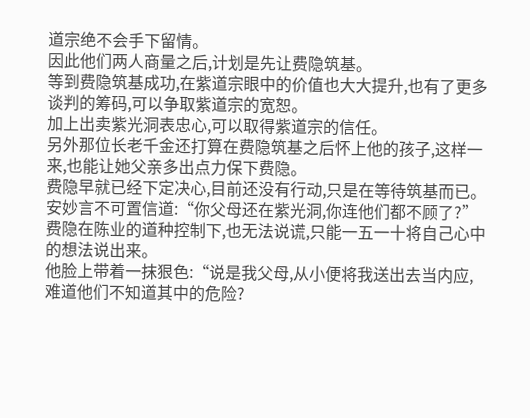道宗绝不会手下留情。
因此他们两人商量之后,计划是先让费隐筑基。
等到费隐筑基成功,在紫道宗眼中的价值也大大提升,也有了更多谈判的筹码,可以争取紫道宗的宽恕。
加上出卖紫光洞表忠心,可以取得紫道宗的信任。
另外那位长老千金还打算在费隐筑基之后怀上他的孩子,这样一来,也能让她父亲多出点力保下费隐。
费隐早就已经下定决心,目前还没有行动,只是在等待筑基而已。
安妙言不可置信道:“你父母还在紫光洞,你连他们都不顾了?”
费隐在陈业的道种控制下,也无法说谎,只能一五一十将自己心中的想法说出来。
他脸上带着一抹狠色:“说是我父母,从小便将我送出去当内应,难道他们不知道其中的危险?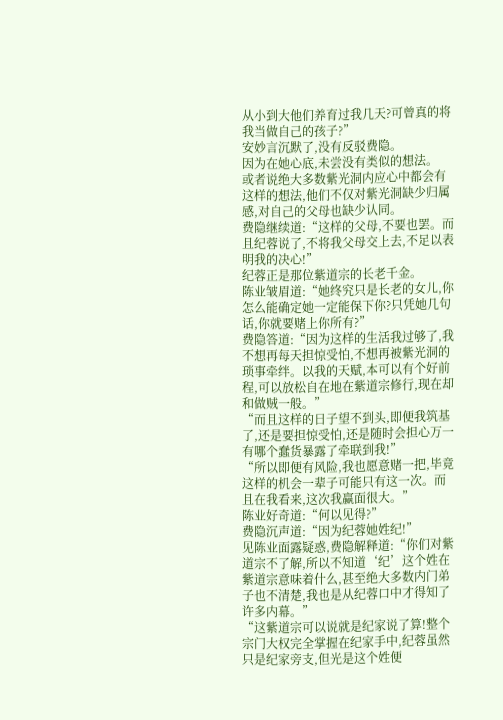从小到大他们养育过我几天?可曾真的将我当做自己的孩子?”
安妙言沉默了,没有反驳费隐。
因为在她心底,未尝没有类似的想法。
或者说绝大多数紫光洞内应心中都会有这样的想法,他们不仅对紫光洞缺少归属感,对自己的父母也缺少认同。
费隐继续道:“这样的父母,不要也罢。而且纪蓉说了,不将我父母交上去,不足以表明我的决心!”
纪蓉正是那位紫道宗的长老千金。
陈业皱眉道:“她终究只是长老的女儿,你怎么能确定她一定能保下你?只凭她几句话,你就要赌上你所有?”
费隐答道:“因为这样的生活我过够了,我不想再每天担惊受怕,不想再被紫光洞的琐事牵绊。以我的天赋,本可以有个好前程,可以放松自在地在紫道宗修行,现在却和做贼一般。”
“而且这样的日子望不到头,即便我筑基了,还是要担惊受怕,还是随时会担心万一有哪个蠢货暴露了牵联到我!”
“所以即便有风险,我也愿意赌一把,毕竟这样的机会一辈子可能只有这一次。而且在我看来,这次我赢面很大。”
陈业好奇道:“何以见得?”
费隐沉声道:“因为纪蓉她姓纪!”
见陈业面露疑惑,费隐解释道:“你们对紫道宗不了解,所以不知道‘纪’这个姓在紫道宗意味着什么,甚至绝大多数内门弟子也不清楚,我也是从纪蓉口中才得知了许多内幕。”
“这紫道宗可以说就是纪家说了算!整个宗门大权完全掌握在纪家手中,纪蓉虽然只是纪家旁支,但光是这个姓便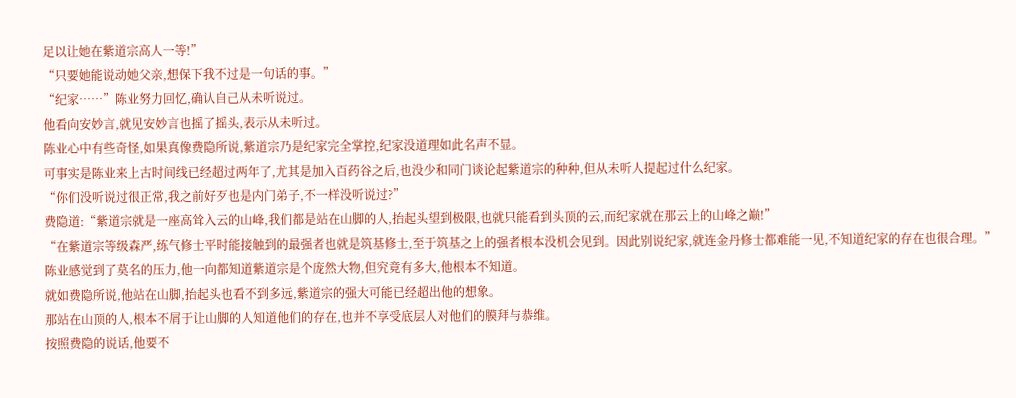足以让她在紫道宗高人一等!”
“只要她能说动她父亲,想保下我不过是一句话的事。”
“纪家……”陈业努力回忆,确认自己从未听说过。
他看向安妙言,就见安妙言也摇了摇头,表示从未听过。
陈业心中有些奇怪,如果真像费隐所说,紫道宗乃是纪家完全掌控,纪家没道理如此名声不显。
可事实是陈业来上古时间线已经超过两年了,尤其是加入百药谷之后,也没少和同门谈论起紫道宗的种种,但从未听人提起过什么纪家。
“你们没听说过很正常,我之前好歹也是内门弟子,不一样没听说过?”
费隐道:“紫道宗就是一座高耸入云的山峰,我们都是站在山脚的人,抬起头望到极限,也就只能看到头顶的云,而纪家就在那云上的山峰之巅!”
“在紫道宗等级森严,练气修士平时能接触到的最强者也就是筑基修士,至于筑基之上的强者根本没机会见到。因此别说纪家,就连金丹修士都难能一见,不知道纪家的存在也很合理。”
陈业感觉到了莫名的压力,他一向都知道紫道宗是个庞然大物,但究竟有多大,他根本不知道。
就如费隐所说,他站在山脚,抬起头也看不到多远,紫道宗的强大可能已经超出他的想象。
那站在山顶的人,根本不屑于让山脚的人知道他们的存在,也并不享受底层人对他们的膜拜与恭维。
按照费隐的说话,他要不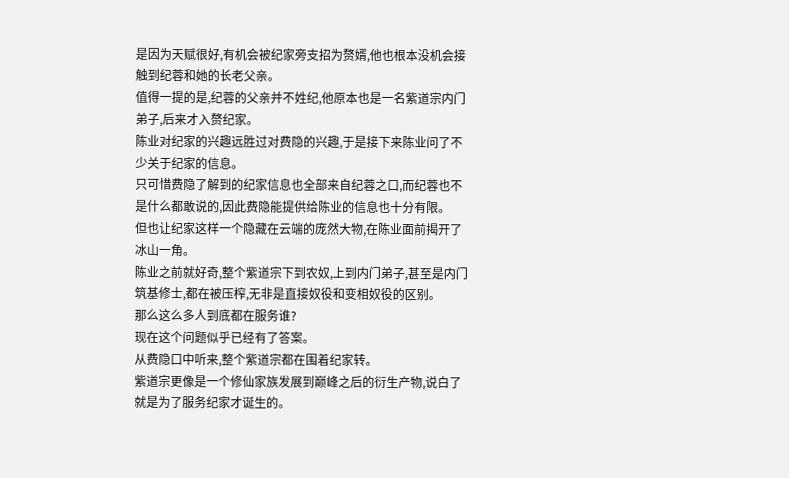是因为天赋很好,有机会被纪家旁支招为赘婿,他也根本没机会接触到纪蓉和她的长老父亲。
值得一提的是,纪蓉的父亲并不姓纪,他原本也是一名紫道宗内门弟子,后来才入赘纪家。
陈业对纪家的兴趣远胜过对费隐的兴趣,于是接下来陈业问了不少关于纪家的信息。
只可惜费隐了解到的纪家信息也全部来自纪蓉之口,而纪蓉也不是什么都敢说的,因此费隐能提供给陈业的信息也十分有限。
但也让纪家这样一个隐藏在云端的庞然大物,在陈业面前揭开了冰山一角。
陈业之前就好奇,整个紫道宗下到农奴,上到内门弟子,甚至是内门筑基修士,都在被压榨,无非是直接奴役和变相奴役的区别。
那么这么多人到底都在服务谁?
现在这个问题似乎已经有了答案。
从费隐口中听来,整个紫道宗都在围着纪家转。
紫道宗更像是一个修仙家族发展到巅峰之后的衍生产物,说白了就是为了服务纪家才诞生的。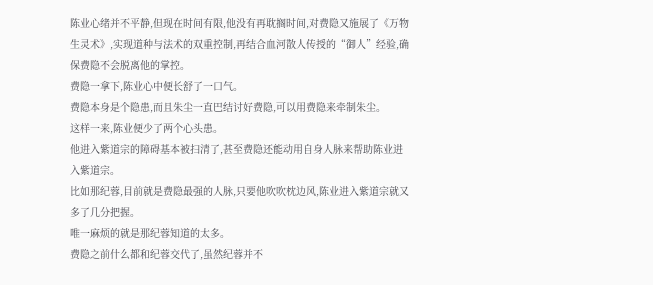陈业心绪并不平静,但现在时间有限,他没有再耽搁时间,对费隐又施展了《万物生灵术》,实现道种与法术的双重控制,再结合血河散人传授的“御人”经验,确保费隐不会脱离他的掌控。
费隐一拿下,陈业心中便长舒了一口气。
费隐本身是个隐患,而且朱尘一直巴结讨好费隐,可以用费隐来牵制朱尘。
这样一来,陈业便少了两个心头患。
他进入紫道宗的障碍基本被扫清了,甚至费隐还能动用自身人脉来帮助陈业进入紫道宗。
比如那纪蓉,目前就是费隐最强的人脉,只要他吹吹枕边风,陈业进入紫道宗就又多了几分把握。
唯一麻烦的就是那纪蓉知道的太多。
费隐之前什么都和纪蓉交代了,虽然纪蓉并不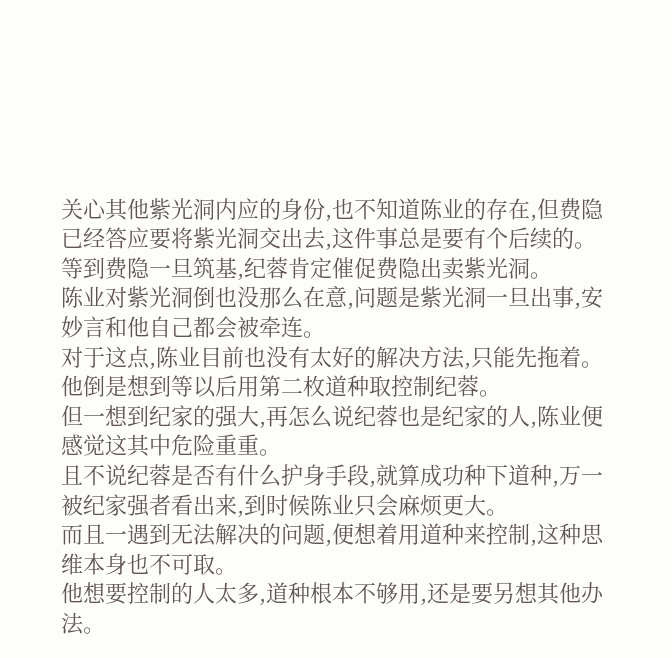关心其他紫光洞内应的身份,也不知道陈业的存在,但费隐已经答应要将紫光洞交出去,这件事总是要有个后续的。
等到费隐一旦筑基,纪蓉肯定催促费隐出卖紫光洞。
陈业对紫光洞倒也没那么在意,问题是紫光洞一旦出事,安妙言和他自己都会被牵连。
对于这点,陈业目前也没有太好的解决方法,只能先拖着。
他倒是想到等以后用第二枚道种取控制纪蓉。
但一想到纪家的强大,再怎么说纪蓉也是纪家的人,陈业便感觉这其中危险重重。
且不说纪蓉是否有什么护身手段,就算成功种下道种,万一被纪家强者看出来,到时候陈业只会麻烦更大。
而且一遇到无法解决的问题,便想着用道种来控制,这种思维本身也不可取。
他想要控制的人太多,道种根本不够用,还是要另想其他办法。